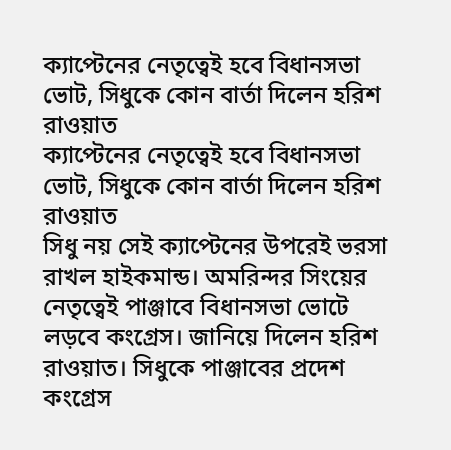ক্যাপ্টেনের নেতৃত্বেই হবে বিধানসভা ভোট, সিধুকে কোন বার্তা দিলেন হরিশ রাওয়াত
ক্যাপ্টেনের নেতৃত্বেই হবে বিধানসভা ভোট, সিধুকে কোন বার্তা দিলেন হরিশ রাওয়াত
সিধু নয় সেই ক্যাপ্টেনের উপরেই ভরসা রাখল হাইকমান্ড। অমরিন্দর সিংয়ের নেতৃত্বেই পাঞ্জাবে বিধানসভা ভোটে লড়বে কংগ্রেস। জানিয়ে দিলেন হরিশ রাওয়াত। সিধুকে পাঞ্জাবের প্রদেশ কংগ্রেস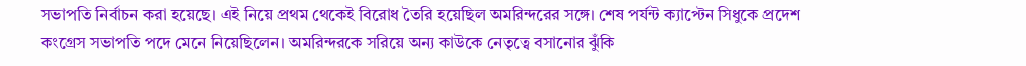সভাপতি নির্বাচন করা হয়েছে। এই নিয়ে প্রথম থেকেই বিরোধ তৈরি হয়েছিল অমরিন্দরের সঙ্গে। শেষ পর্যন্ট ক্যাপ্টেন সিধুকে প্রদেশ কংগ্রেস সভাপতি পদে মেনে নিয়েছিলেন। অমরিন্দরকে সরিয়ে অন্য কাউকে নেতৃত্বে বসানোর ঝুঁকি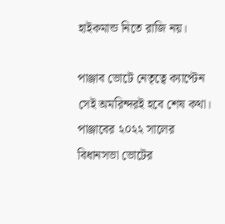হাইকমান্ড নিতে রাজি নয়।

পাঞ্জাব ভোটে নেতৃত্বে ক্যাপ্টেন
সেই অমরিন্দরই হবে শেষ কথা। পাঞ্জাবের ২০২২ সালের বিধানসভা ভোটের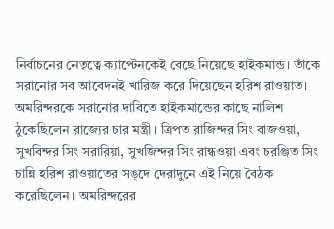নির্বাচনের নেতৃত্বে ক্যাপ্টেনকেই বেছে নিয়েছে হাইকমান্ড। তাঁকে সরানোর সব আবেদনই খারিজ করে দিয়েছেন হরিশ রাওয়াত। অমরিন্দরকে সরানোর দাবিতে হাইকমান্ডের কাছে নালিশ ঠুকেছিলেন রাজ্যের চার মন্ত্রী। ত্রিপত রাজিন্দর সিং বাজওয়া, সুখবিন্দর সিং সরারিয়া, সুখজিন্দর সিং রান্ধওয়া এবং চরঞ্জিত সিং চান্নি হরিশ রাওয়াতের সঙ্দে দেরাদুনে এই নিয়ে বৈঠক করেছিলেন। অমরিন্দরের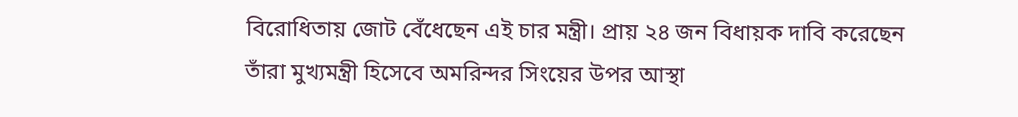বিরোধিতায় জোট বেঁধেছেন এই চার মন্ত্রী। প্রায় ২৪ জন বিধায়ক দাবি করেছেন তাঁরা মুখ্যমন্ত্রী হিসেবে অমরিন্দর সিংয়ের উপর আস্থা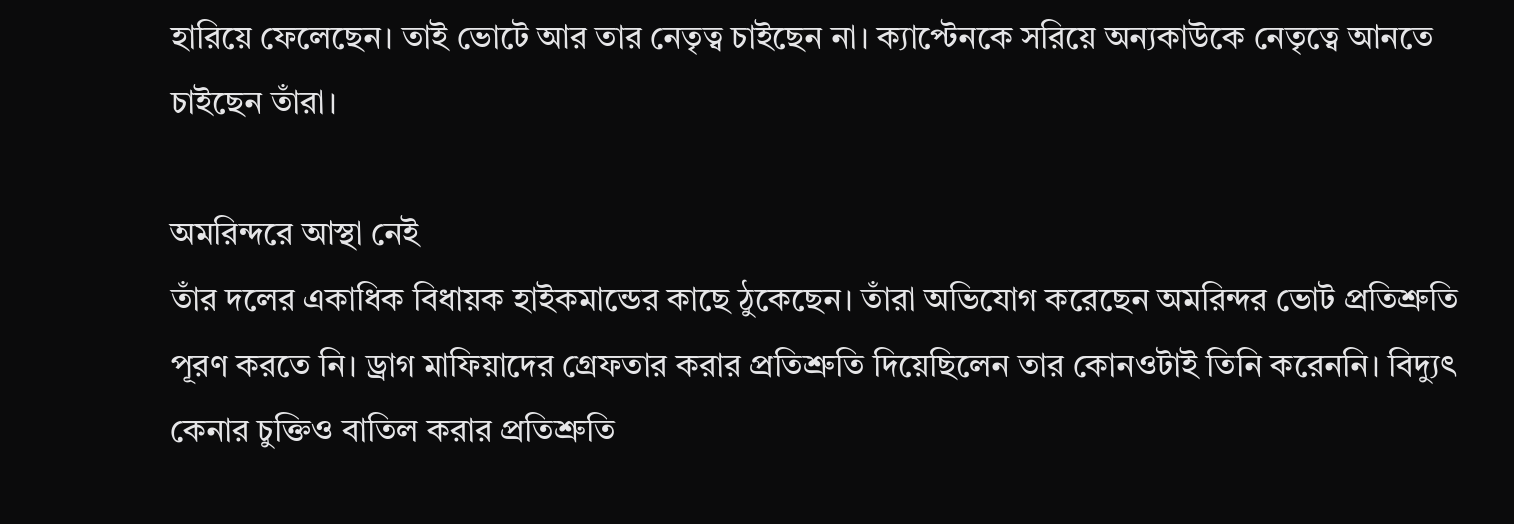হারিয়ে ফেলেছেন। তাই ভোটে আর তার নেতৃত্ব চাইছেন না। ক্যাপ্টেনকে সরিয়ে অন্যকাউকে নেতৃত্বে আনতে চাইছেন তাঁরা।

অমরিন্দরে আস্থা নেই
তাঁর দলের একাধিক বিধায়ক হাইকমান্ডের কাছে ঠুকেছেন। তাঁরা অভিযোগ করেছেন অমরিন্দর ভোট প্রতিশ্রুতি পূরণ করতে নি। ড্রাগ মাফিয়াদের গ্রেফতার করার প্রতিশ্রুতি দিয়েছিলেন তার কোনওটাই তিনি করেননি। বিদ্যুৎ কেনার চুক্তিও বাতিল করার প্রতিশ্রুতি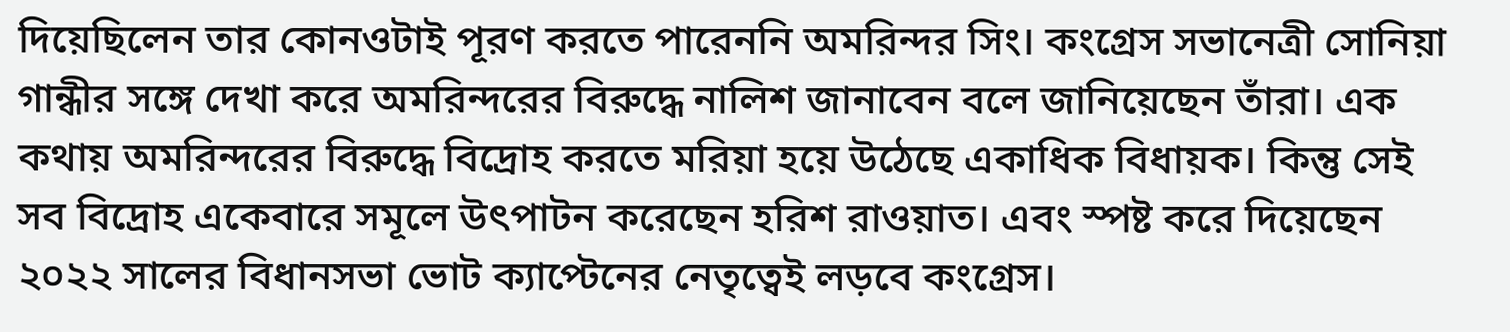দিয়েছিলেন তার কোনওটাই পূরণ করতে পারেননি অমরিন্দর সিং। কংগ্রেস সভানেত্রী সোনিয়া গান্ধীর সঙ্গে দেখা করে অমরিন্দরের বিরুদ্ধে নালিশ জানাবেন বলে জানিয়েছেন তাঁরা। এক কথায় অমরিন্দরের বিরুদ্ধে বিদ্রোহ করতে মরিয়া হয়ে উঠেছে একাধিক বিধায়ক। কিন্তু সেই সব বিদ্রোহ একেবারে সমূলে উৎপাটন করেছেন হরিশ রাওয়াত। এবং স্পষ্ট করে দিয়েছেন ২০২২ সালের বিধানসভা ভোট ক্যাপ্টেনের নেতৃত্বেই লড়বে কংগ্রেস।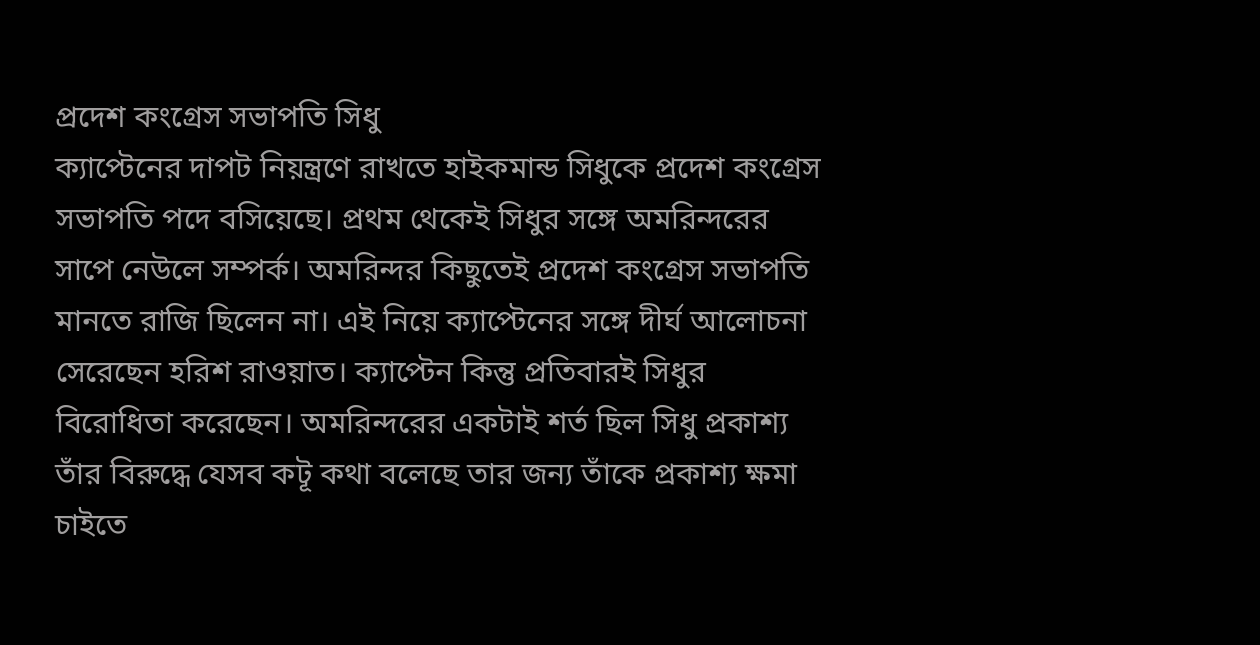প্রদেশ কংগ্রেস সভাপতি সিধু
ক্যাপ্টেনের দাপট নিয়ন্ত্রণে রাখতে হাইকমান্ড সিধুকে প্রদেশ কংগ্রেস সভাপতি পদে বসিয়েছে। প্রথম থেকেই সিধুর সঙ্গে অমরিন্দরের সাপে নেউলে সম্পর্ক। অমরিন্দর কিছুতেই প্রদেশ কংগ্রেস সভাপতি মানতে রাজি ছিলেন না। এই নিয়ে ক্যাপ্টেনের সঙ্গে দীর্ঘ আলোচনা সেরেছেন হরিশ রাওয়াত। ক্যাপ্টেন কিন্তু প্রতিবারই সিধুর বিরোধিতা করেছেন। অমরিন্দরের একটাই শর্ত ছিল সিধু প্রকাশ্য তাঁর বিরুদ্ধে যেসব কটূ কথা বলেছে তার জন্য তাঁকে প্রকাশ্য ক্ষমা চাইতে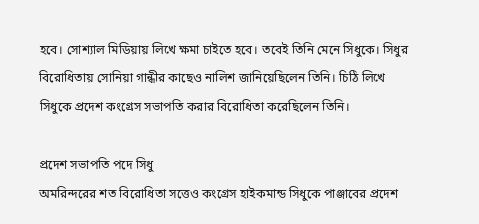হবে। সোশ্যাল মিডিয়ায় লিখে ক্ষমা চাইতে হবে। তবেই তিনি মেনে সিধুকে। সিধুর বিরোধিতায় সোনিয়া গান্ধীর কাছেও নালিশ জানিয়েছিলেন তিনি। চিঠি লিখে সিধুকে প্রদেশ কংগ্রেস সভাপতি করার বিরোধিতা করেছিলেন তিনি।

প্রদেশ সভাপতি পদে সিধু
অমরিন্দরের শত বিরোধিতা সত্তেও কংগ্রেস হাইকমান্ড সিধুকে পাঞ্জাবের প্রদেশ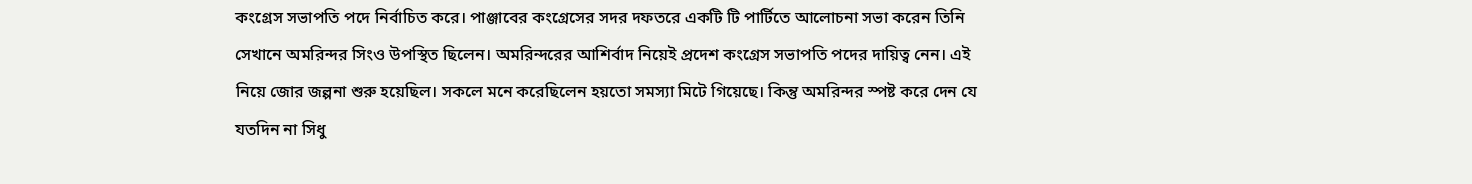কংগ্রেস সভাপতি পদে নির্বাচিত করে। পাঞ্জাবের কংগ্রেসের সদর দফতরে একটি টি পার্টিতে আলোচনা সভা করেন তিনি সেখানে অমরিন্দর সিংও উপস্থিত ছিলেন। অমরিন্দরের আশির্বাদ নিয়েই প্রদেশ কংগ্রেস সভাপতি পদের দায়িত্ব নেন। এই নিয়ে জোর জল্পনা শুরু হয়েছিল। সকলে মনে করেছিলেন হয়তো সমস্যা মিটে গিয়েছে। কিন্তু অমরিন্দর স্পষ্ট করে দেন যে যতদিন না সিধু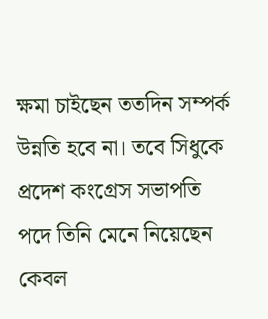ক্ষমা চাইছেন ততদিন সম্পর্ক উন্নতি হবে না। তবে সিধুকে প্রদেশ কংগ্রেস সভাপতি পদে তিনি মেনে নিয়েছেন কেবল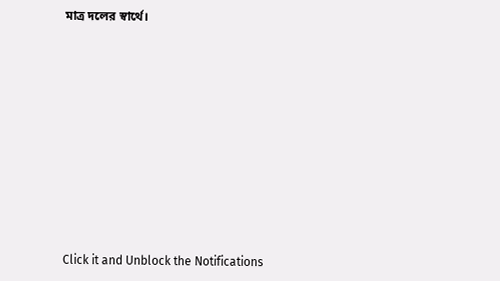মাত্র দলের স্বার্থে।












Click it and Unblock the Notifications